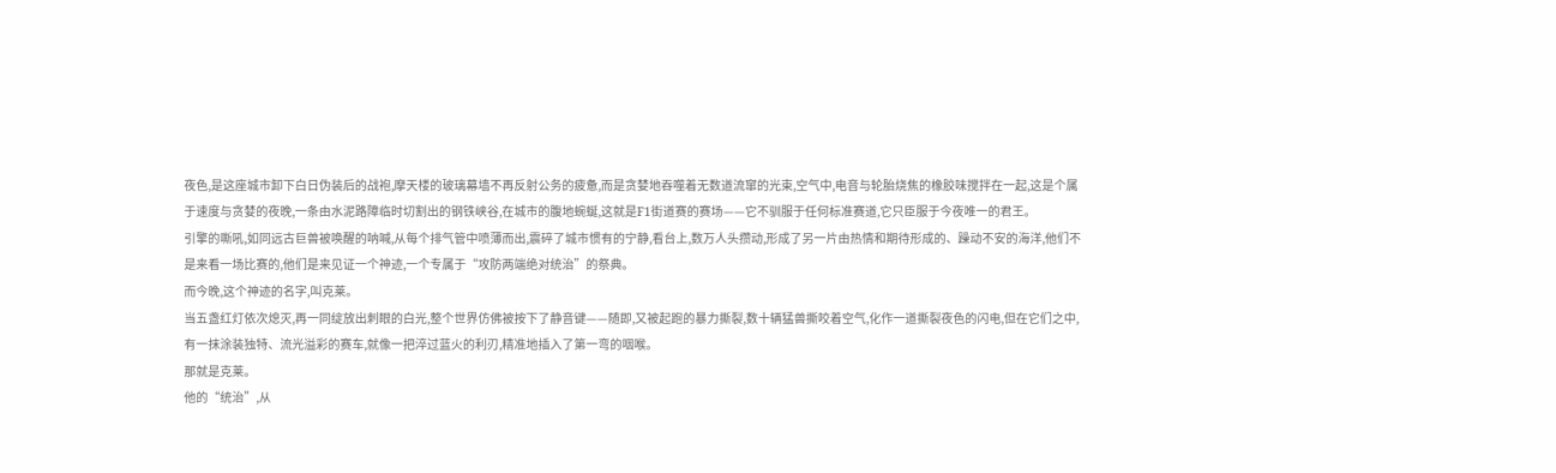夜色,是这座城市卸下白日伪装后的战袍,摩天楼的玻璃幕墙不再反射公务的疲惫,而是贪婪地吞噬着无数道流窜的光束,空气中,电音与轮胎烧焦的橡胶味搅拌在一起,这是个属于速度与贪婪的夜晚,一条由水泥路障临时切割出的钢铁峡谷,在城市的腹地蜿蜒,这就是F1街道赛的赛场——它不驯服于任何标准赛道,它只臣服于今夜唯一的君王。
引擎的嘶吼,如同远古巨兽被唤醒的呐喊,从每个排气管中喷薄而出,震碎了城市惯有的宁静,看台上,数万人头攒动,形成了另一片由热情和期待形成的、躁动不安的海洋,他们不是来看一场比赛的,他们是来见证一个神迹,一个专属于“攻防两端绝对统治”的祭典。
而今晚,这个神迹的名字,叫克莱。
当五盏红灯依次熄灭,再一同绽放出刺眼的白光,整个世界仿佛被按下了静音键——随即,又被起跑的暴力撕裂,数十辆猛兽撕咬着空气,化作一道撕裂夜色的闪电,但在它们之中,有一抹涂装独特、流光溢彩的赛车,就像一把淬过蓝火的利刃,精准地插入了第一弯的咽喉。
那就是克莱。
他的“统治”,从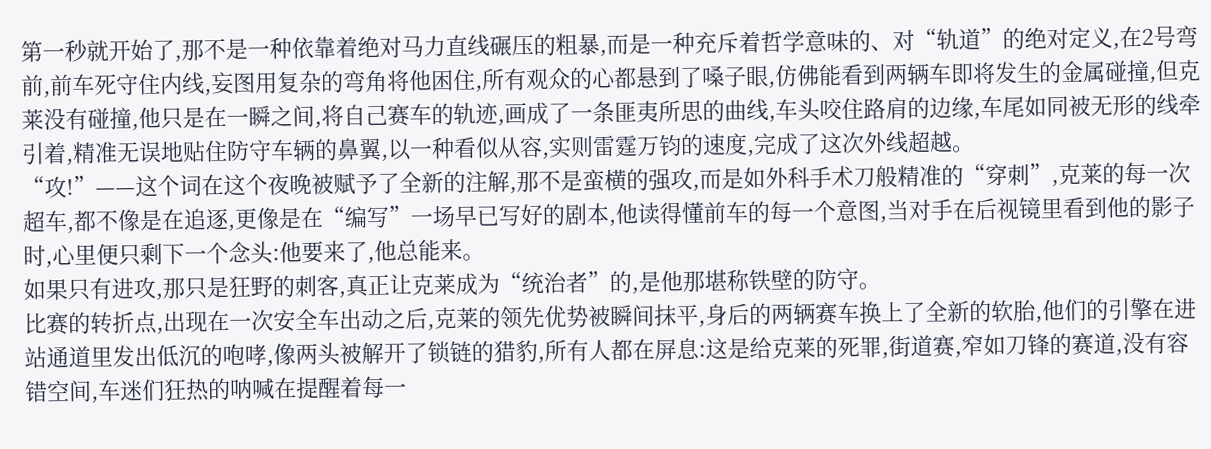第一秒就开始了,那不是一种依靠着绝对马力直线碾压的粗暴,而是一种充斥着哲学意味的、对“轨道”的绝对定义,在2号弯前,前车死守住内线,妄图用复杂的弯角将他困住,所有观众的心都悬到了嗓子眼,仿佛能看到两辆车即将发生的金属碰撞,但克莱没有碰撞,他只是在一瞬之间,将自己赛车的轨迹,画成了一条匪夷所思的曲线,车头咬住路肩的边缘,车尾如同被无形的线牵引着,精准无误地贴住防守车辆的鼻翼,以一种看似从容,实则雷霆万钧的速度,完成了这次外线超越。
“攻!”——这个词在这个夜晚被赋予了全新的注解,那不是蛮横的强攻,而是如外科手术刀般精准的“穿刺”,克莱的每一次超车,都不像是在追逐,更像是在“编写”一场早已写好的剧本,他读得懂前车的每一个意图,当对手在后视镜里看到他的影子时,心里便只剩下一个念头:他要来了,他总能来。
如果只有进攻,那只是狂野的刺客,真正让克莱成为“统治者”的,是他那堪称铁壁的防守。
比赛的转折点,出现在一次安全车出动之后,克莱的领先优势被瞬间抹平,身后的两辆赛车换上了全新的软胎,他们的引擎在进站通道里发出低沉的咆哮,像两头被解开了锁链的猎豹,所有人都在屏息:这是给克莱的死罪,街道赛,窄如刀锋的赛道,没有容错空间,车迷们狂热的呐喊在提醒着每一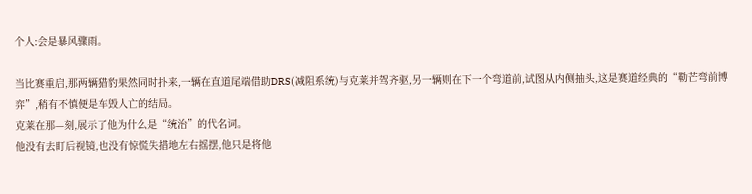个人:会是暴风骤雨。

当比赛重启,那两辆猎豹果然同时扑来,一辆在直道尾端借助DRS(减阻系统)与克莱并驾齐驱,另一辆则在下一个弯道前,试图从内侧抽头,这是赛道经典的“勒芒弯前博弈”,稍有不慎便是车毁人亡的结局。
克莱在那—刻,展示了他为什么是“统治”的代名词。
他没有去盯后视镜,也没有惊慌失措地左右摇摆,他只是将他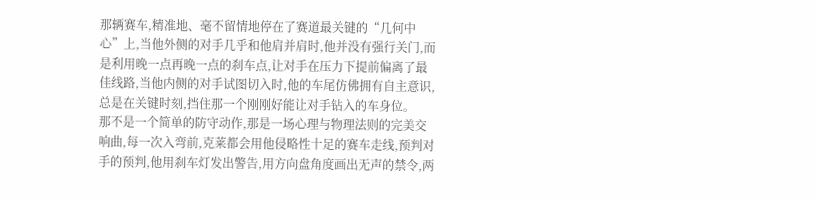那辆赛车,精准地、毫不留情地停在了赛道最关键的“几何中心”上,当他外侧的对手几乎和他肩并肩时,他并没有强行关门,而是利用晚一点再晚一点的刹车点,让对手在压力下提前偏离了最佳线路,当他内侧的对手试图切入时,他的车尾仿佛拥有自主意识,总是在关键时刻,挡住那一个刚刚好能让对手钻入的车身位。
那不是一个简单的防守动作,那是一场心理与物理法则的完美交响曲,每一次入弯前,克莱都会用他侵略性十足的赛车走线,预判对手的预判,他用刹车灯发出警告,用方向盘角度画出无声的禁令,两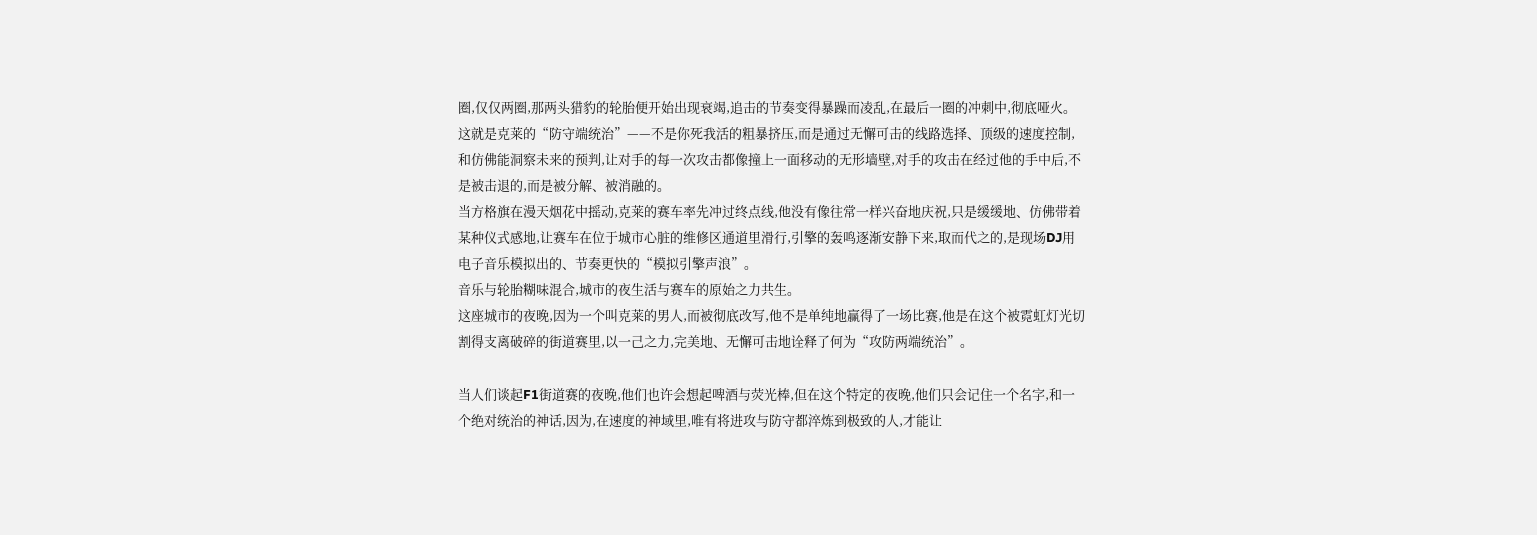圈,仅仅两圈,那两头猎豹的轮胎便开始出现衰竭,追击的节奏变得暴躁而凌乱,在最后一圈的冲刺中,彻底哑火。
这就是克莱的“防守端统治”——不是你死我活的粗暴挤压,而是通过无懈可击的线路选择、顶级的速度控制,和仿佛能洞察未来的预判,让对手的每一次攻击都像撞上一面移动的无形墙壁,对手的攻击在经过他的手中后,不是被击退的,而是被分解、被消融的。
当方格旗在漫天烟花中摇动,克莱的赛车率先冲过终点线,他没有像往常一样兴奋地庆祝,只是缓缓地、仿佛带着某种仪式感地,让赛车在位于城市心脏的维修区通道里滑行,引擎的轰鸣逐渐安静下来,取而代之的,是现场DJ用电子音乐模拟出的、节奏更快的“模拟引擎声浪”。
音乐与轮胎糊味混合,城市的夜生活与赛车的原始之力共生。
这座城市的夜晚,因为一个叫克莱的男人,而被彻底改写,他不是单纯地赢得了一场比赛,他是在这个被霓虹灯光切割得支离破碎的街道赛里,以一己之力,完美地、无懈可击地诠释了何为“攻防两端统治”。

当人们谈起F1街道赛的夜晚,他们也许会想起啤酒与荧光棒,但在这个特定的夜晚,他们只会记住一个名字,和一个绝对统治的神话,因为,在速度的神域里,唯有将进攻与防守都淬炼到极致的人,才能让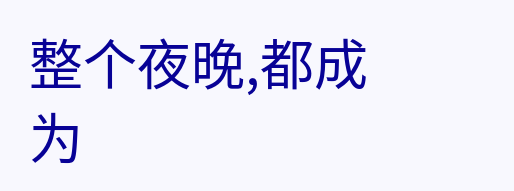整个夜晚,都成为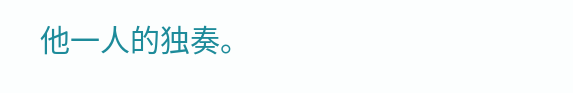他一人的独奏。